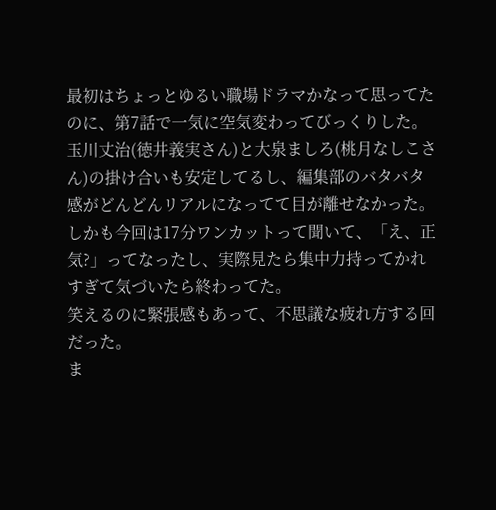最初はちょっとゆるい職場ドラマかなって思ってたのに、第7話で一気に空気変わってびっくりした。
玉川丈治(徳井義実さん)と大泉ましろ(桃月なしこさん)の掛け合いも安定してるし、編集部のバタバタ感がどんどんリアルになってて目が離せなかった。
しかも今回は17分ワンカットって聞いて、「え、正気?」ってなったし、実際見たら集中力持ってかれすぎて気づいたら終わってた。
笑えるのに緊張感もあって、不思議な疲れ方する回だった。
ま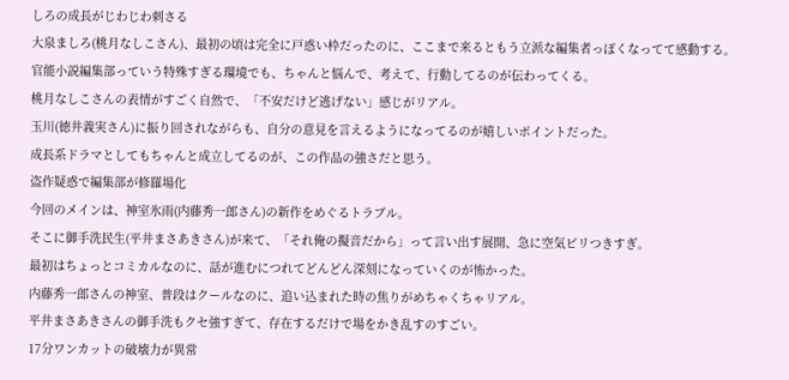しろの成長がじわじわ刺さる
大泉ましろ(桃月なしこさん)、最初の頃は完全に戸惑い枠だったのに、ここまで来るともう立派な編集者っぽくなってて感動する。
官能小説編集部っていう特殊すぎる環境でも、ちゃんと悩んで、考えて、行動してるのが伝わってくる。
桃月なしこさんの表情がすごく自然で、「不安だけど逃げない」感じがリアル。
玉川(徳井義実さん)に振り回されながらも、自分の意見を言えるようになってるのが嬉しいポイントだった。
成長系ドラマとしてもちゃんと成立してるのが、この作品の強さだと思う。
盗作疑惑で編集部が修羅場化
今回のメインは、神室氷雨(内藤秀一郎さん)の新作をめぐるトラブル。
そこに御手洗民生(平井まさあきさん)が来て、「それ俺の擬音だから」って言い出す展開、急に空気ピリつきすぎ。
最初はちょっとコミカルなのに、話が進むにつれてどんどん深刻になっていくのが怖かった。
内藤秀一郎さんの神室、普段はクールなのに、追い込まれた時の焦りがめちゃくちゃリアル。
平井まさあきさんの御手洗もクセ強すぎて、存在するだけで場をかき乱すのすごい。
17分ワンカットの破壊力が異常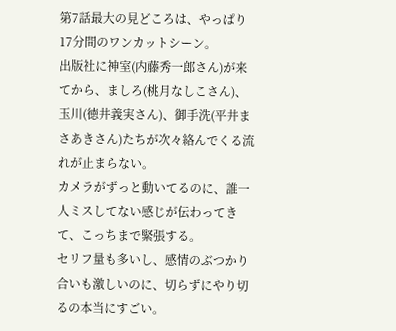第7話最大の見どころは、やっぱり17分間のワンカットシーン。
出版社に神室(内藤秀一郎さん)が来てから、ましろ(桃月なしこさん)、玉川(徳井義実さん)、御手洗(平井まさあきさん)たちが次々絡んでくる流れが止まらない。
カメラがずっと動いてるのに、誰一人ミスしてない感じが伝わってきて、こっちまで緊張する。
セリフ量も多いし、感情のぶつかり合いも激しいのに、切らずにやり切るの本当にすごい。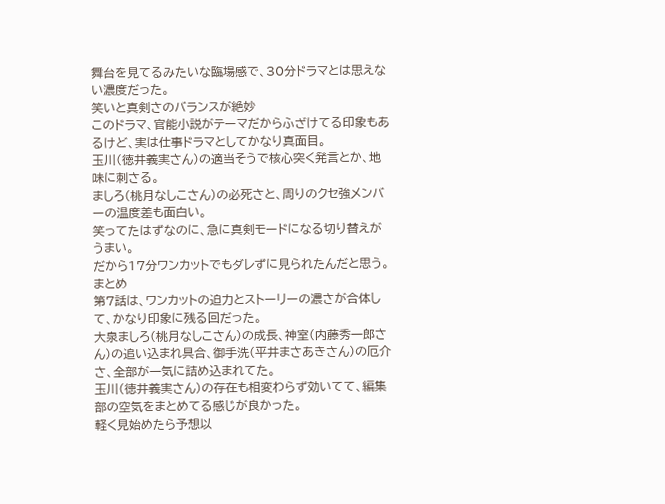舞台を見てるみたいな臨場感で、30分ドラマとは思えない濃度だった。
笑いと真剣さのバランスが絶妙
このドラマ、官能小説がテーマだからふざけてる印象もあるけど、実は仕事ドラマとしてかなり真面目。
玉川(徳井義実さん)の適当そうで核心突く発言とか、地味に刺さる。
ましろ(桃月なしこさん)の必死さと、周りのクセ強メンバーの温度差も面白い。
笑ってたはずなのに、急に真剣モードになる切り替えがうまい。
だから17分ワンカットでもダレずに見られたんだと思う。
まとめ
第7話は、ワンカットの迫力とストーリーの濃さが合体して、かなり印象に残る回だった。
大泉ましろ(桃月なしこさん)の成長、神室(内藤秀一郎さん)の追い込まれ具合、御手洗(平井まさあきさん)の厄介さ、全部が一気に詰め込まれてた。
玉川(徳井義実さん)の存在も相変わらず効いてて、編集部の空気をまとめてる感じが良かった。
軽く見始めたら予想以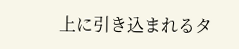上に引き込まれるタ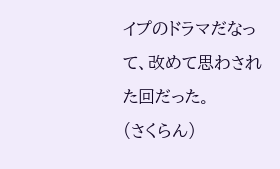イプのドラマだなって、改めて思わされた回だった。
(さくらん)